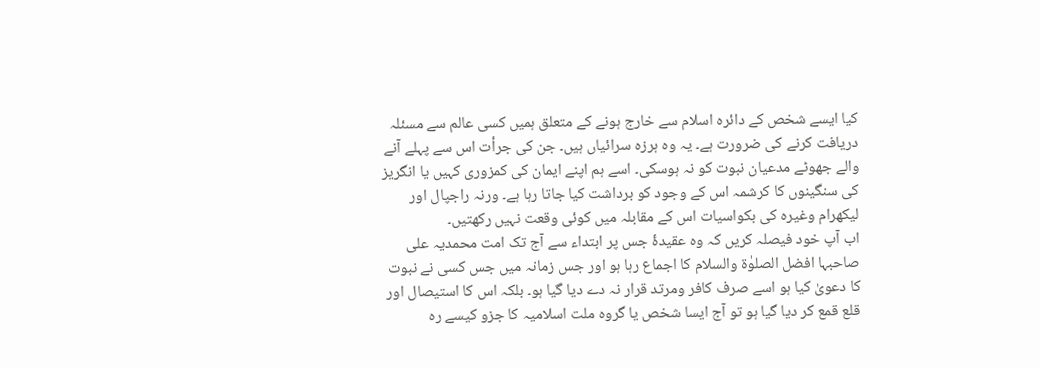کیا ایسے شخص کے دائرہ اسلام سے خارج ہونے کے متعلق ہمیں کسی عالم سے مسئلہ دریافت کرنے کی ضرورت ہے۔ یہ وہ ہرزہ سرائیاں ہیں۔ جن کی جرأت اس سے پہلے آنے والے جھوٹے مدعیان نبوت کو نہ ہوسکی۔ اسے ہم اپنے ایمان کی کمزوری کہیں یا انگریز کی سنگینوں کا کرشمہ اس کے وجود کو برداشت کیا جاتا رہا ہے۔ ورنہ راجپال اور لیکھرام وغیرہ کی بکواسیات اس کے مقابلہ میں کوئی وقعت نہیں رکھتیں۔
اب آپ خود فیصلہ کریں کہ وہ عقیدۂ جس پر ابتداء سے آج تک امت محمدیہ علی صاحبہا افضل الصلوٰۃ والسلام کا اجماع رہا ہو اور جس زمانہ میں جس کسی نے نبوت کا دعویٰ کیا ہو اسے صرف کافر ومرتد قرار نہ دے دیا گیا ہو۔ بلکہ اس کا استیصال اور قلع قمع کر دیا گیا ہو تو آج ایسا شخص یا گروہ ملت اسلامیہ کا جزو کیسے رہ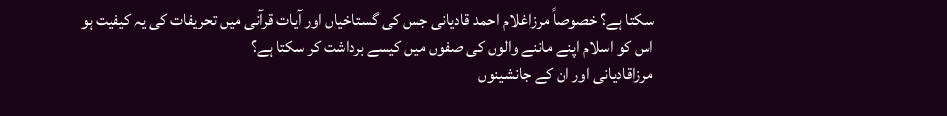سکتا ہے؟ خصوصاً مرزاغلام احمد قادیانی جس کی گستاخیاں اور آیات قرآنی میں تحریفات کی یہ کیفیت ہو اس کو اسلام اپنے ماننے والوں کی صفوں میں کیسے برداشت کر سکتا ہے؟
مرزاقادیانی اور ان کے جانشینوں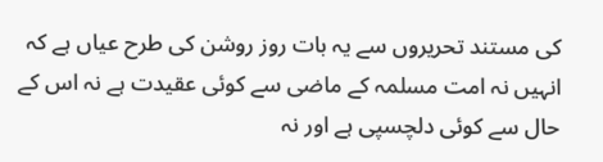کی مستند تحریروں سے یہ بات روز روشن کی طرح عیاں ہے کہ انہیں نہ امت مسلمہ کے ماضی سے کوئی عقیدت ہے نہ اس کے حال سے کوئی دلچسپی ہے اور نہ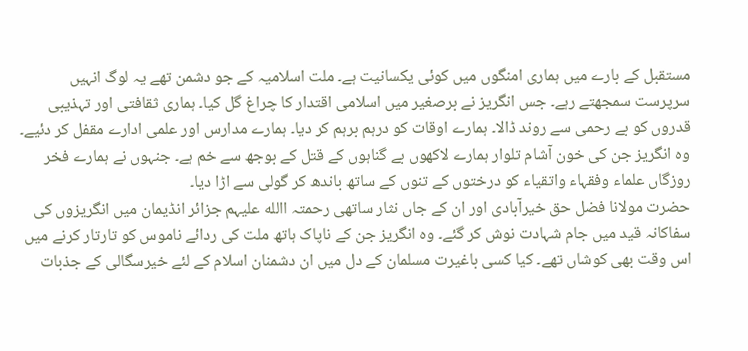مستقبل کے بارے میں ہماری امنگوں میں کوئی یکسانیت ہے۔ ملت اسلامیہ کے جو دشمن تھے یہ لوگ انہیں سرپرست سمجھتے رہے۔ جس انگریز نے برصغیر میں اسلامی اقتدار کا چراغ گل کیا۔ ہماری ثقافتی اور تہذیبی قدروں کو بے رحمی سے روند ڈالا۔ ہمارے اوقات کو درہم برہم کر دیا۔ ہمارے مدارس اور علمی ادارے مقفل کر دئیے۔ وہ انگریز جن کی خون آشام تلوار ہمارے لاکھوں بے گناہوں کے قتل کے بوجھ سے خم ہے۔ جنہوں نے ہمارے فخر روزگاں علماء وفقہاء واتقیاء کو درختوں کے تنوں کے ساتھ باندھ کر گولی سے اڑا دیا۔
حضرت مولانا فضل حق خیرآبادی اور ان کے جاں نثار ساتھی رحمتہ االله علیہم جزائر انڈیمان میں انگریزوں کی سفاکانہ قید میں جام شہادت نوش کر گئے۔ وہ انگریز جن کے ناپاک ہاتھ ملت کی ردائے ناموس کو تارتار کرنے میں اس وقت بھی کوشاں تھے۔ کیا کسی باغیرت مسلمان کے دل میں ان دشمنان اسلام کے لئے خیرسگالی کے جذبات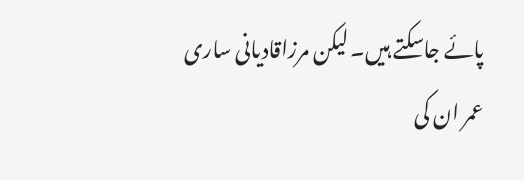پائے جاسکتے ہیں۔ لیکن مرزاقادیانی ساری عمر ان کی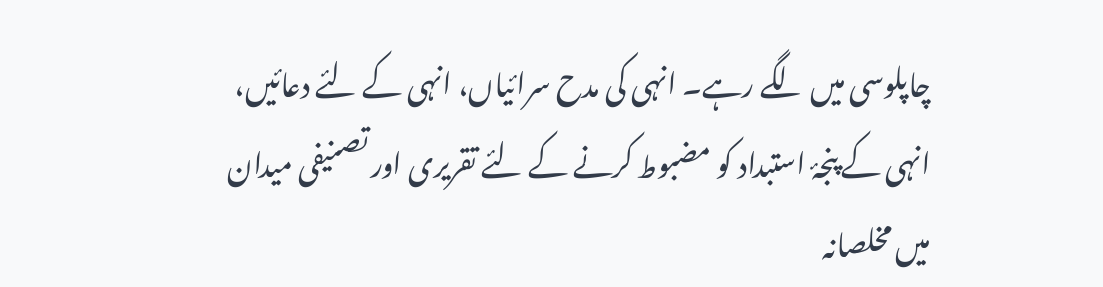چاپلوسی میں لگے رہے۔ انہی کی مدح سرائیاں، انہی کے لئے دعائیں، انہی کے پنجۂ استبداد کو مضبوط کرنے کے لئے تقریری اور تصنیفی میدان میں مخلصانہ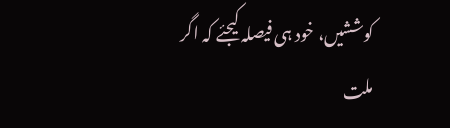کوششیں، خود ہی فیصلہ کیجئے کہ اگر ملت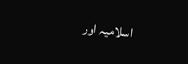اسلامیہ اور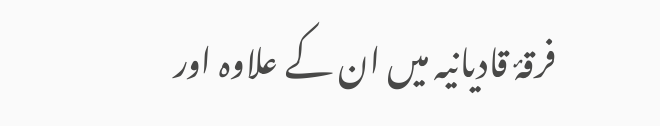فرقۂ قادیانیہ میں ان کے علاوہ اور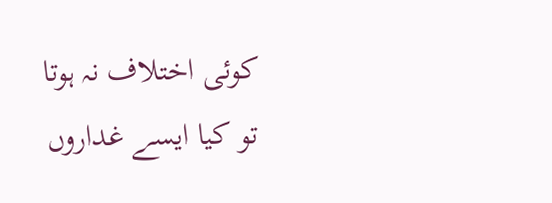کوئی اختلاف نہ ہوتا تو کیا ایسے غداروں